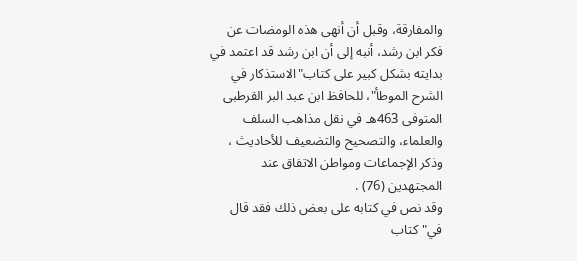والمفارقة، وقبل أن أنهى هذه الومضات عن فكر ابن رشد، أنبه إلى أن ابن رشد قد اعتمد في بدايته بشكل كبير على كتاب"الاستذكار في الشرح الموطأ"، للحافظ ابن عبد البر القرطبى المتوفى 463هـ في نقل مذاهب السلف والعلماء، والتصحيح والتضعيف للأحاديث ، وذكر الإجماعات ومواطن الاتفاق عند المجتهدين (76) .
وقد نص في كتابه على بعض ذلك فقد قال في"كتاب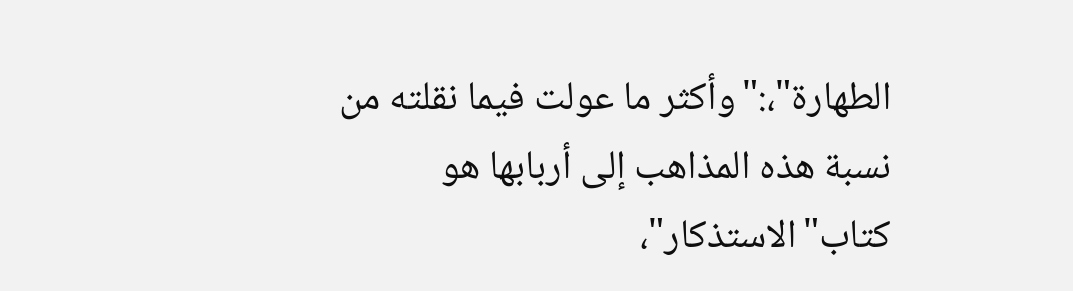الطهارة"،:"وأكثر ما عولت فيما نقلته من نسبة هذه المذاهب إلى أربابها هو كتاب"الاستذكار"،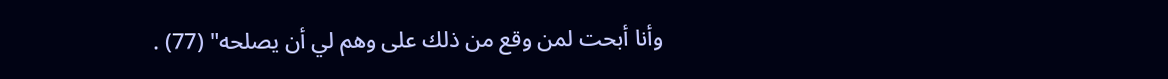وأنا أبحت لمن وقع من ذلك على وهم لي أن يصلحه" (77) .